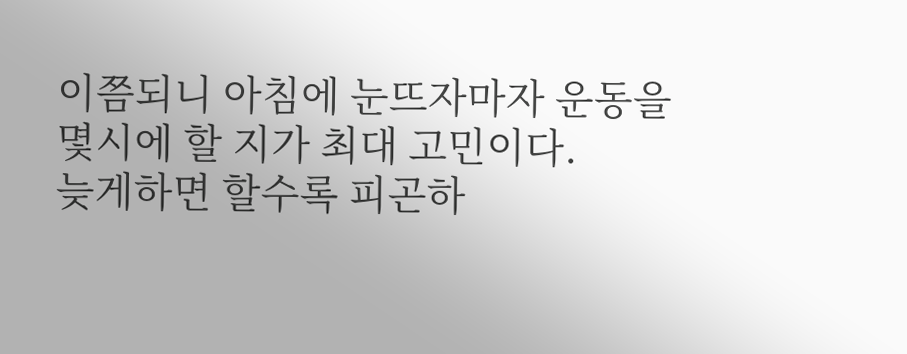이쯤되니 아침에 눈뜨자마자 운동을 몇시에 할 지가 최대 고민이다.
늦게하면 할수록 피곤하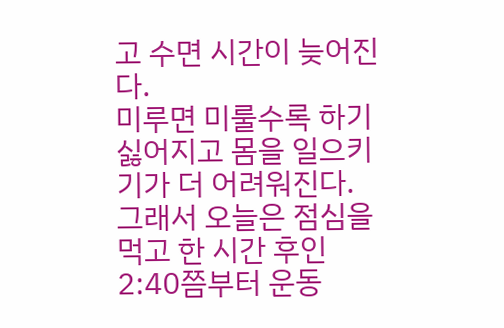고 수면 시간이 늦어진다.
미루면 미룰수록 하기 싫어지고 몸을 일으키기가 더 어려워진다.
그래서 오늘은 점심을 먹고 한 시간 후인 2:40쯤부터 운동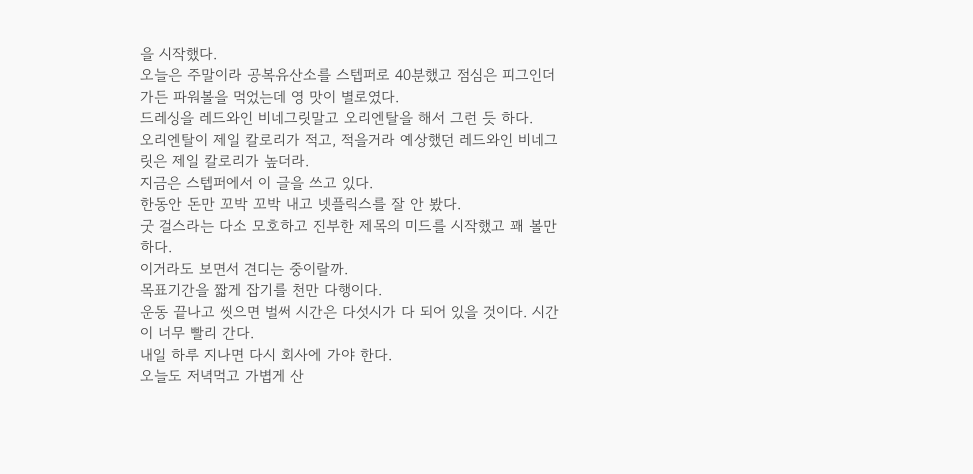을 시작했다.
오늘은 주말이라 공복유산소를 스텝퍼로 40분했고 점심은 피그인더가든 파워볼을 먹었는데 영 맛이 별로였다.
드레싱을 레드와인 비네그릿말고 오리엔탈을 해서 그런 듯 하다.
오리엔탈이 제일 칼로리가 적고, 적을거라 예상했던 레드와인 비네그릿은 제일 칼로리가 높더라.
지금은 스텝퍼에서 이 글을 쓰고 있다.
한동안 돈만 꼬박 꼬박 내고 넷플릭스를 잘 안 봤다.
굿 걸스라는 다소 모호하고 진부한 제목의 미드를 시작했고 꽤 볼만 하다.
이거라도 보면서 견디는 중이랄까.
목표기간을 짧게 잡기를 천만 다행이다.
운동 끝나고 씻으면 벌써 시간은 다섯시가 다 되어 있을 것이다. 시간이 너무 빨리 간다.
내일 하루 지나면 다시 회사에 가야 한다.
오늘도 저녁먹고 가볍게 산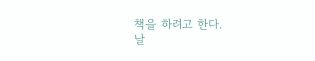책을 하려고 한다.
날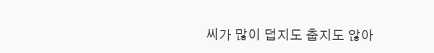씨가 많이 덥지도 춥지도 않아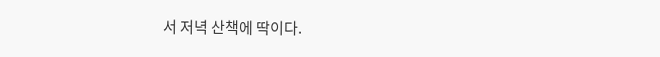서 저녁 산책에 딱이다.